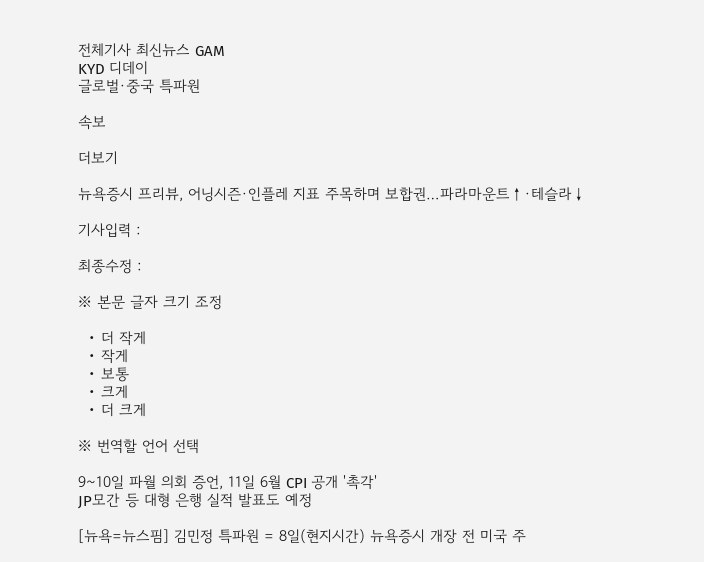전체기사 최신뉴스 GAM
KYD 디데이
글로벌·중국 특파원

속보

더보기

뉴욕증시 프리뷰, 어닝시즌·인플레 지표 주목하며 보합권…파라마운트↑·테슬라↓

기사입력 :

최종수정 :

※ 본문 글자 크기 조정

  • 더 작게
  • 작게
  • 보통
  • 크게
  • 더 크게

※ 번역할 언어 선택

9~10일 파월 의회 증언, 11일 6월 CPI 공개 '촉각'
JP모간 등 대형 은행 실적 발표도 예정

[뉴욕=뉴스핌] 김민정 특파원 = 8일(현지시간) 뉴욕증시 개장 전 미국 주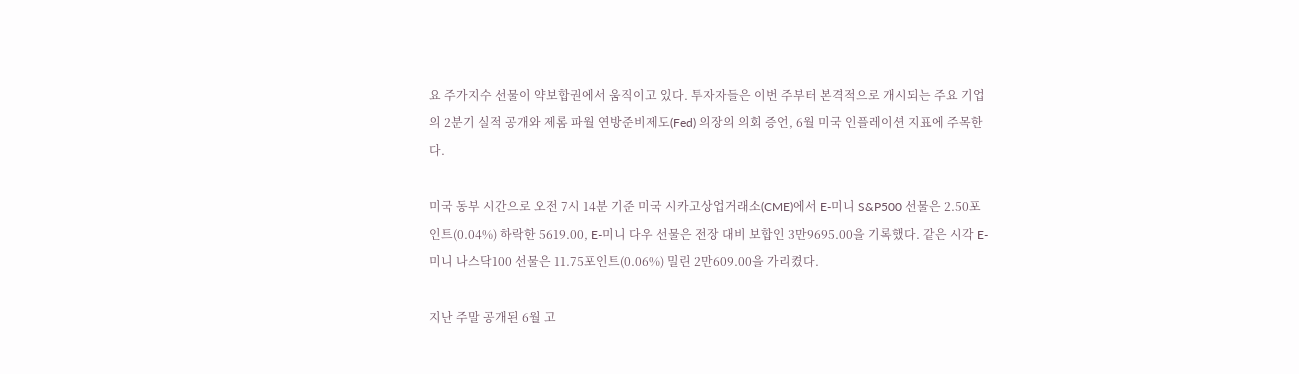요 주가지수 선물이 약보합권에서 움직이고 있다. 투자자들은 이번 주부터 본격적으로 개시되는 주요 기업의 2분기 실적 공개와 제롬 파월 연방준비제도(Fed) 의장의 의회 증언, 6월 미국 인플레이션 지표에 주목한다.

미국 동부 시간으로 오전 7시 14분 기준 미국 시카고상업거래소(CME)에서 E-미니 S&P500 선물은 2.50포인트(0.04%) 하락한 5619.00, E-미니 다우 선물은 전장 대비 보합인 3만9695.00을 기록했다. 같은 시각 E-미니 나스닥100 선물은 11.75포인트(0.06%) 밀린 2만609.00을 가리켰다.

지난 주말 공개된 6월 고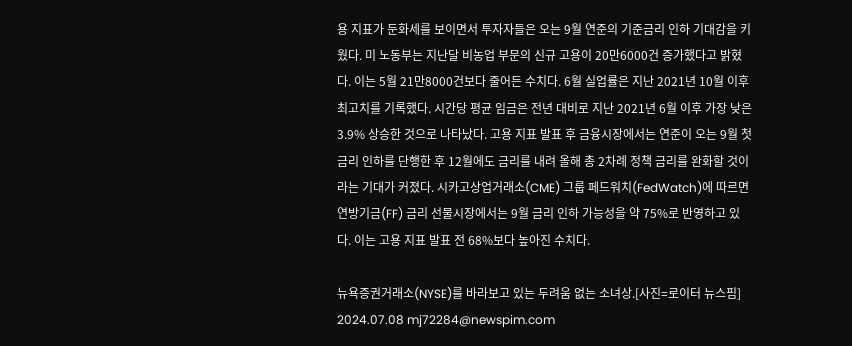용 지표가 둔화세를 보이면서 투자자들은 오는 9월 연준의 기준금리 인하 기대감을 키웠다. 미 노동부는 지난달 비농업 부문의 신규 고용이 20만6000건 증가했다고 밝혔다. 이는 5월 21만8000건보다 줄어든 수치다. 6월 실업률은 지난 2021년 10월 이후 최고치를 기록했다. 시간당 평균 임금은 전년 대비로 지난 2021년 6월 이후 가장 낮은 3.9% 상승한 것으로 나타났다. 고용 지표 발표 후 금융시장에서는 연준이 오는 9월 첫 금리 인하를 단행한 후 12월에도 금리를 내려 올해 총 2차례 정책 금리를 완화할 것이라는 기대가 커졌다. 시카고상업거래소(CME) 그룹 페드워치(FedWatch)에 따르면 연방기금(FF) 금리 선물시장에서는 9월 금리 인하 가능성을 약 75%로 반영하고 있다. 이는 고용 지표 발표 전 68%보다 높아진 수치다.

뉴욕증권거래소(NYSE)를 바라보고 있는 두려움 없는 소녀상.[사진=로이터 뉴스핌] 2024.07.08 mj72284@newspim.com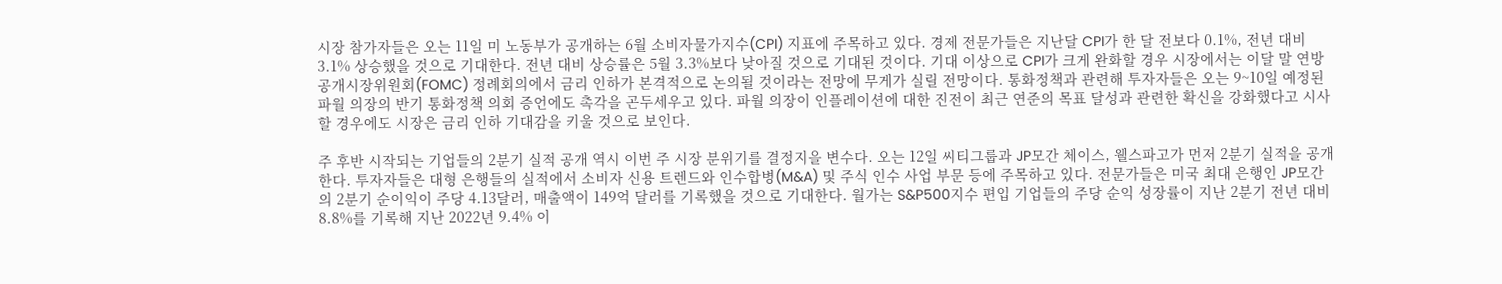시장 참가자들은 오는 11일 미 노동부가 공개하는 6월 소비자물가지수(CPI) 지표에 주목하고 있다. 경제 전문가들은 지난달 CPI가 한 달 전보다 0.1%, 전년 대비 3.1% 상승했을 것으로 기대한다. 전년 대비 상승률은 5월 3.3%보다 낮아질 것으로 기대된 것이다. 기대 이상으로 CPI가 크게 완화할 경우 시장에서는 이달 말 연방공개시장위원회(FOMC) 정례회의에서 금리 인하가 본격적으로 논의될 것이라는 전망에 무게가 실릴 전망이다. 통화정책과 관련해 투자자들은 오는 9~10일 예정된 파월 의장의 반기 통화정책 의회 증언에도 촉각을 곤두세우고 있다. 파월 의장이 인플레이션에 대한 진전이 최근 연준의 목표 달성과 관련한 확신을 강화했다고 시사할 경우에도 시장은 금리 인하 기대감을 키울 것으로 보인다.

주 후반 시작되는 기업들의 2분기 실적 공개 역시 이번 주 시장 분위기를 결정지을 변수다. 오는 12일 씨티그룹과 JP모간 체이스, 웰스파고가 먼저 2분기 실적을 공개한다. 투자자들은 대형 은행들의 실적에서 소비자 신용 트렌드와 인수합병(M&A) 및 주식 인수 사업 부문 등에 주목하고 있다. 전문가들은 미국 최대 은행인 JP모간의 2분기 순이익이 주당 4.13달러, 매출액이 149억 달러를 기록했을 것으로 기대한다. 월가는 S&P500지수 편입 기업들의 주당 순익 성장률이 지난 2분기 전년 대비 8.8%를 기록해 지난 2022년 9.4% 이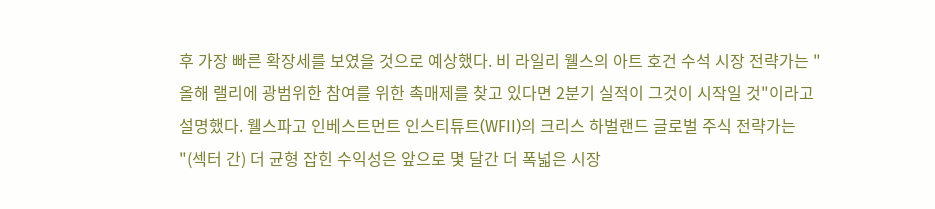후 가장 빠른 확장세를 보였을 것으로 예상했다. 비 라일리 웰스의 아트 호건 수석 시장 전략가는 "올해 랠리에 광범위한 참여를 위한 촉매제를 찾고 있다면 2분기 실적이 그것이 시작일 것"이라고 설명했다. 웰스파고 인베스트먼트 인스티튜트(WFII)의 크리스 하벌랜드 글로벌 주식 전략가는 "(섹터 간) 더 균형 잡힌 수익성은 앞으로 몇 달간 더 폭넓은 시장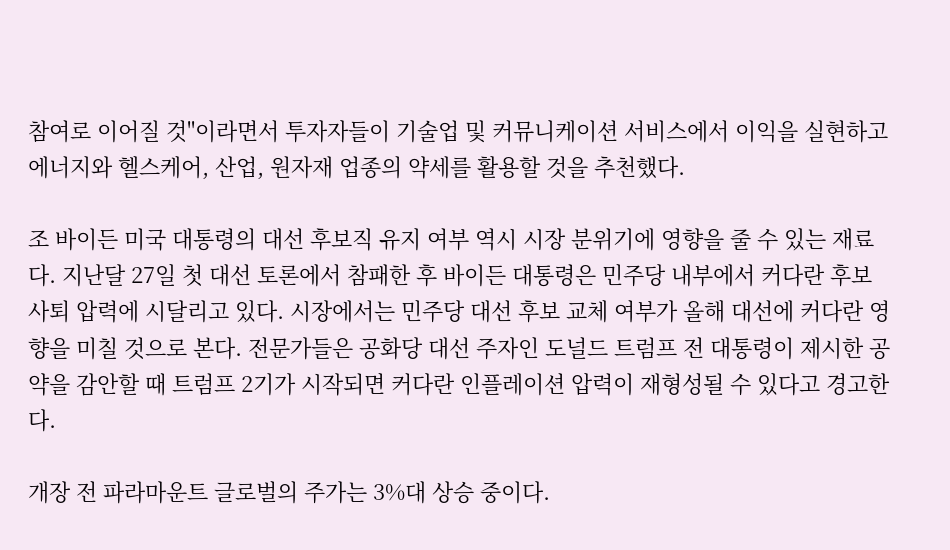참여로 이어질 것"이라면서 투자자들이 기술업 및 커뮤니케이션 서비스에서 이익을 실현하고 에너지와 헬스케어, 산업, 원자재 업종의 약세를 활용할 것을 추천했다.

조 바이든 미국 대통령의 대선 후보직 유지 여부 역시 시장 분위기에 영향을 줄 수 있는 재료다. 지난달 27일 첫 대선 토론에서 참패한 후 바이든 대통령은 민주당 내부에서 커다란 후보 사퇴 압력에 시달리고 있다. 시장에서는 민주당 대선 후보 교체 여부가 올해 대선에 커다란 영향을 미칠 것으로 본다. 전문가들은 공화당 대선 주자인 도널드 트럼프 전 대통령이 제시한 공약을 감안할 때 트럼프 2기가 시작되면 커다란 인플레이션 압력이 재형성될 수 있다고 경고한다.

개장 전 파라마운트 글로벌의 주가는 3%대 상승 중이다.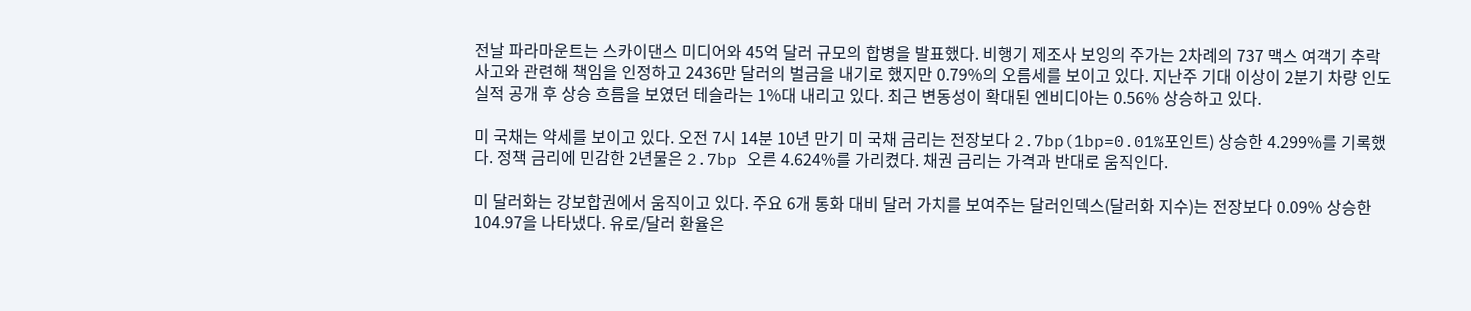전날 파라마운트는 스카이댄스 미디어와 45억 달러 규모의 합병을 발표했다. 비행기 제조사 보잉의 주가는 2차례의 737 맥스 여객기 추락 사고와 관련해 책임을 인정하고 2436만 달러의 벌금을 내기로 했지만 0.79%의 오름세를 보이고 있다. 지난주 기대 이상이 2분기 차량 인도 실적 공개 후 상승 흐름을 보였던 테슬라는 1%대 내리고 있다. 최근 변동성이 확대된 엔비디아는 0.56% 상승하고 있다.

미 국채는 약세를 보이고 있다. 오전 7시 14분 10년 만기 미 국채 금리는 전장보다 2.7bp(1bp=0.01%포인트) 상승한 4.299%를 기록했다. 정책 금리에 민감한 2년물은 2.7bp 오른 4.624%를 가리켰다. 채권 금리는 가격과 반대로 움직인다.

미 달러화는 강보합권에서 움직이고 있다. 주요 6개 통화 대비 달러 가치를 보여주는 달러인덱스(달러화 지수)는 전장보다 0.09% 상승한 104.97을 나타냈다. 유로/달러 환율은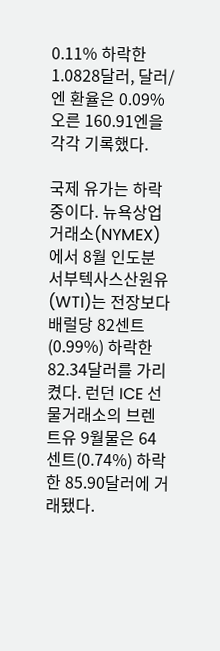0.11% 하락한 1.0828달러, 달러/엔 환율은 0.09% 오른 160.91엔을 각각 기록했다.

국제 유가는 하락 중이다. 뉴욕상업거래소(NYMEX)에서 8월 인도분 서부텍사스산원유(WTI)는 전장보다 배럴당 82센트(0.99%) 하락한 82.34달러를 가리켰다. 런던 ICE 선물거래소의 브렌트유 9월물은 64센트(0.74%) 하락한 85.90달러에 거래됐다.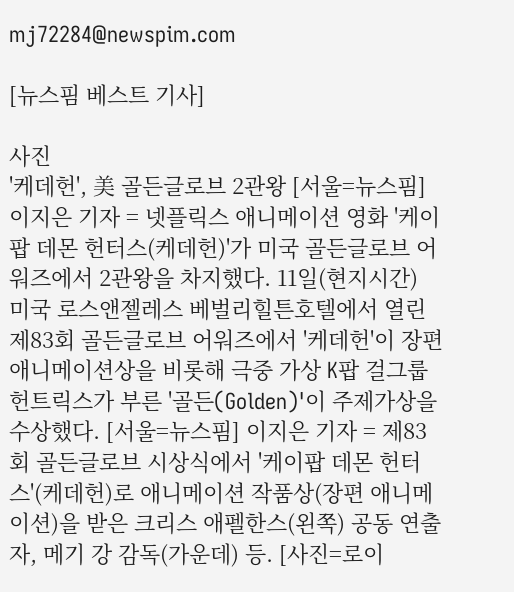mj72284@newspim.com

[뉴스핌 베스트 기사]

사진
'케데헌', 美 골든글로브 2관왕 [서울=뉴스핌] 이지은 기자 = 넷플릭스 애니메이션 영화 '케이팝 데몬 헌터스(케데헌)'가 미국 골든글로브 어워즈에서 2관왕을 차지했다. 11일(현지시간) 미국 로스앤젤레스 베벌리힐튼호텔에서 열린 제83회 골든글로브 어워즈에서 '케데헌'이 장편 애니메이션상을 비롯해 극중 가상 K팝 걸그룹 헌트릭스가 부른 '골든(Golden)'이 주제가상을 수상했다. [서울=뉴스핌] 이지은 기자 = 제83회 골든글로브 시상식에서 '케이팝 데몬 헌터스'(케데헌)로 애니메이션 작품상(장편 애니메이션)을 받은 크리스 애펠한스(왼쪽) 공동 연출자, 메기 강 감독(가운데) 등. [사진=로이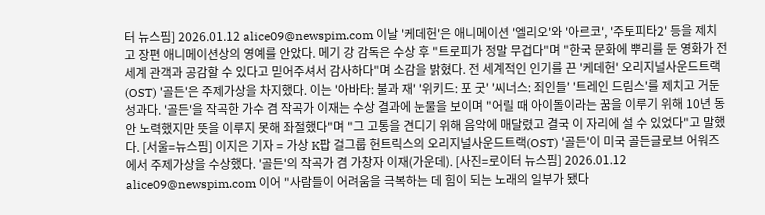터 뉴스핌] 2026.01.12 alice09@newspim.com 이날 '케데헌'은 애니메이션 '엘리오'와 '아르코', '주토피타2' 등을 제치고 장편 애니메이션상의 영예를 안았다. 메기 강 감독은 수상 후 "트로피가 정말 무겁다"며 "한국 문화에 뿌리를 둔 영화가 전 세계 관객과 공감할 수 있다고 믿어주셔서 감사하다"며 소감을 밝혔다. 전 세계적인 인기를 끈 '케데헌' 오리지널사운드트랙(OST) '골든'은 주제가상을 차지했다. 이는 '아바타: 불과 재' '위키드: 포 굿' '씨너스: 죄인들' '트레인 드림스'를 제치고 거둔 성과다. '골든'을 작곡한 가수 겸 작곡가 이재는 수상 결과에 눈물을 보이며 "어릴 때 아이돌이라는 꿈을 이루기 위해 10년 동안 노력했지만 뜻을 이루지 못해 좌절했다"며 "그 고통을 견디기 위해 음악에 매달렸고 결국 이 자리에 설 수 있었다"고 말했다. [서울=뉴스핌] 이지은 기자 = 가상 K팝 걸그룹 헌트릭스의 오리지널사운드트랙(OST) '골든'이 미국 골든글로브 어워즈에서 주제가상을 수상했다. '골든'의 작곡가 겸 가창자 이재(가운데). [사진=로이터 뉴스핌] 2026.01.12 alice09@newspim.com 이어 "사람들이 어려움을 극복하는 데 힘이 되는 노래의 일부가 됐다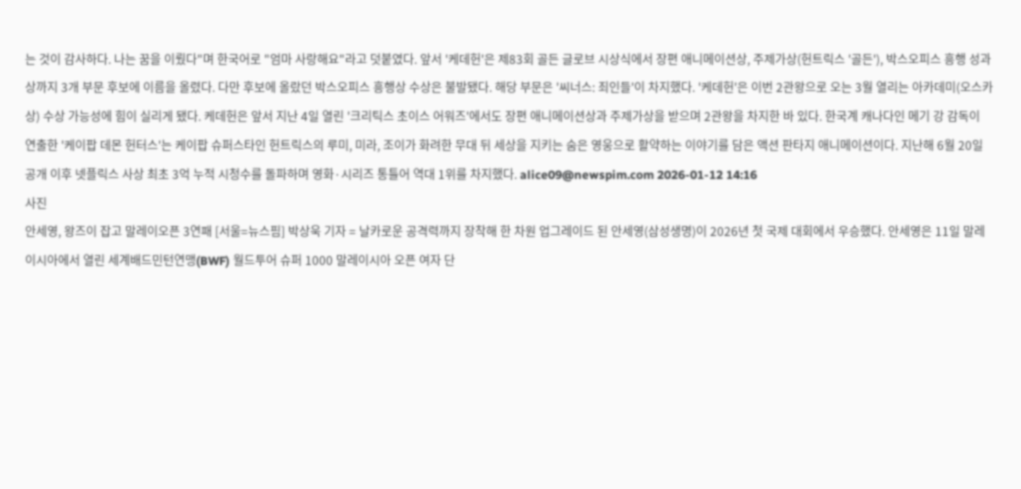는 것이 감사하다. 나는 꿈을 이뤘다"며 한국어로 "엄마 사랑해요"라고 덧붙였다. 앞서 '케데헌'은 제83회 골든 글로브 시상식에서 장편 애니메이션상, 주제가상(헌트릭스 '골든'), 박스오피스 흥행 성과상까지 3개 부문 후보에 이름을 올렸다. 다만 후보에 올랐던 박스오피스 흥행상 수상은 불발됐다. 해당 부문은 '씨너스: 죄인들'이 차지했다. '케데헌'은 이번 2관왕으로 오는 3월 열리는 아카데미(오스카상) 수상 가능성에 힘이 실리게 됐다. 케데헌은 앞서 지난 4일 열린 '크리틱스 초이스 어워즈'에서도 장편 애니메이션상과 주제가상을 받으며 2관왕을 차지한 바 있다. 한국계 캐나다인 메기 강 감독이 연출한 '케이팝 데몬 헌터스'는 케이팝 슈퍼스타인 헌트릭스의 루미, 미라, 조이가 화려한 무대 뒤 세상을 지키는 숨은 영웅으로 활약하는 이야기를 담은 액션 판타지 애니메이션이다. 지난해 6월 20일 공개 이후 넷플릭스 사상 최초 3억 누적 시청수를 돌파하며 영화·시리즈 통틀어 역대 1위를 차지했다. alice09@newspim.com 2026-01-12 14:16
사진
안세영, 왕즈이 잡고 말레이오픈 3연패 [서울=뉴스핌] 박상욱 기자 = 날카로운 공격력까지 장착해 한 차원 업그레이드 된 안세영(삼성생명)이 2026년 첫 국제 대회에서 우승했다. 안세영은 11일 말레이시아에서 열린 세계배드민턴연맹(BWF) 월드투어 슈퍼 1000 말레이시아 오픈 여자 단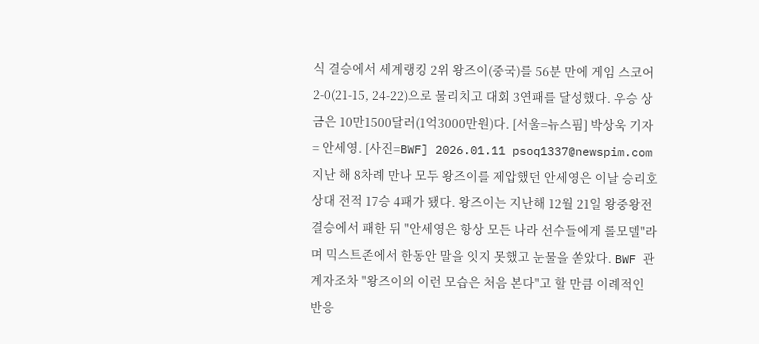식 결승에서 세계랭킹 2위 왕즈이(중국)를 56분 만에 게임 스코어 2-0(21-15, 24-22)으로 물리치고 대회 3연패를 달성했다. 우승 상금은 10만1500달러(1억3000만원)다. [서울=뉴스핌] 박상욱 기자 = 안세영. [사진=BWF] 2026.01.11 psoq1337@newspim.com 지난 해 8차례 만나 모두 왕즈이를 제압했던 안세영은 이날 승리호 상대 전적 17승 4패가 됐다. 왕즈이는 지난해 12월 21일 왕중왕전 결승에서 패한 뒤 "안세영은 항상 모든 나라 선수들에게 롤모델"라며 믹스트존에서 한동안 말을 잇지 못했고 눈물을 쏟았다. BWF 관계자조차 "왕즈이의 이런 모습은 처음 본다"고 할 만큼 이례적인 반응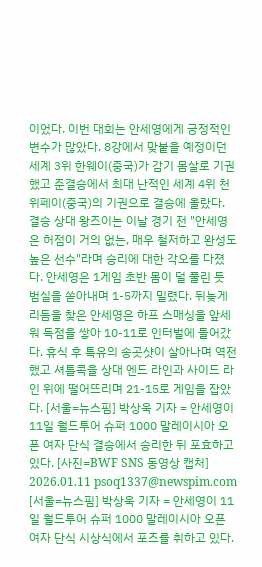이었다. 이번 대회는 안세영에게 긍정적인 변수가 많았다. 8강에서 맞붙을 예정이던 세계 3위 한웨이(중국)가 감기 몸살로 기권했고 준결승에서 최대 난적인 세계 4위 천위페이(중국)의 기권으로 결승에 올랐다. 결승 상대 왕즈이는 이날 경기 전 "안세영은 허점이 거의 없는, 매우 철저하고 완성도 높은 선수"라며 승리에 대한 각오를 다졌다. 안세영은 1게임 초반 몸이 덜 풀린 듯 범실을 쏟아내며 1-5까지 밀렸다. 뒤늦게 리듬을 찾은 안세영은 하프 스매싱을 앞세워 득점을 쌓아 10-11로 인터벌에 들어갔다. 휴식 후 특유의 송곳샷이 살아나며 역전했고 셔틀콕을 상대 엔드 라인과 사이드 라인 위에 떨어뜨리며 21-15로 게임을 잡았다. [서울=뉴스핌] 박상욱 기자 = 안세영이 11일 월드투어 슈퍼 1000 말레이시아 오픈 여자 단식 결승에서 승리한 뒤 포효하고 있다. [사진=BWF SNS 동영상 캡처] 2026.01.11 psoq1337@newspim.com [서울=뉴스핌] 박상욱 기자 = 안세영이 11일 월드투어 슈퍼 1000 말레이시아 오픈 여자 단식 시상식에서 포즈를 취하고 있다.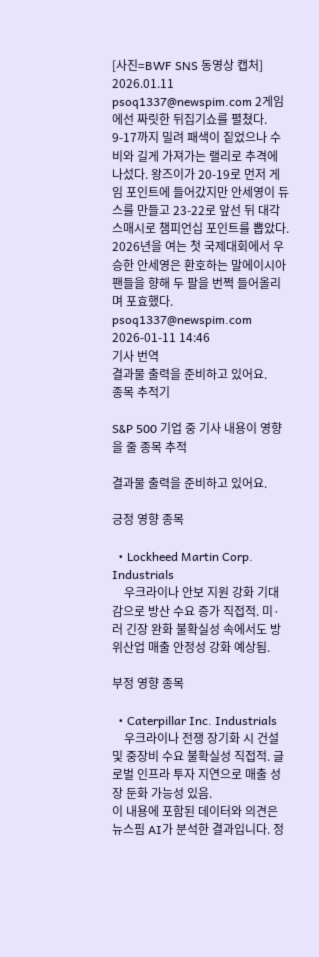[사진=BWF SNS 동영상 캡처] 2026.01.11 psoq1337@newspim.com 2게임에선 짜릿한 뒤집기쇼를 펼쳤다. 9-17까지 밀려 패색이 짙었으나 수비와 길게 가져가는 랠리로 추격에 나섰다. 왕즈이가 20-19로 먼저 게임 포인트에 들어갔지만 안세영이 듀스를 만들고 23-22로 앞선 뒤 대각 스매시로 챔피언십 포인트를 뽑았다. 2026년을 여는 첫 국제대회에서 우승한 안세영은 환호하는 말에이시아팬들을 향해 두 팔을 번쩍 들어올리며 포효했다.   psoq1337@newspim.com 2026-01-11 14:46
기사 번역
결과물 출력을 준비하고 있어요.
종목 추적기

S&P 500 기업 중 기사 내용이 영향을 줄 종목 추적

결과물 출력을 준비하고 있어요.

긍정 영향 종목

  • Lockheed Martin Corp. Industrials
    우크라이나 안보 지원 강화 기대감으로 방산 수요 증가 직접적. 미·러 긴장 완화 불확실성 속에서도 방위산업 매출 안정성 강화 예상됨.

부정 영향 종목

  • Caterpillar Inc. Industrials
    우크라이나 전쟁 장기화 시 건설 및 중장비 수요 불확실성 직접적. 글로벌 인프라 투자 지연으로 매출 성장 둔화 가능성 있음.
이 내용에 포함된 데이터와 의견은 뉴스핌 AI가 분석한 결과입니다. 정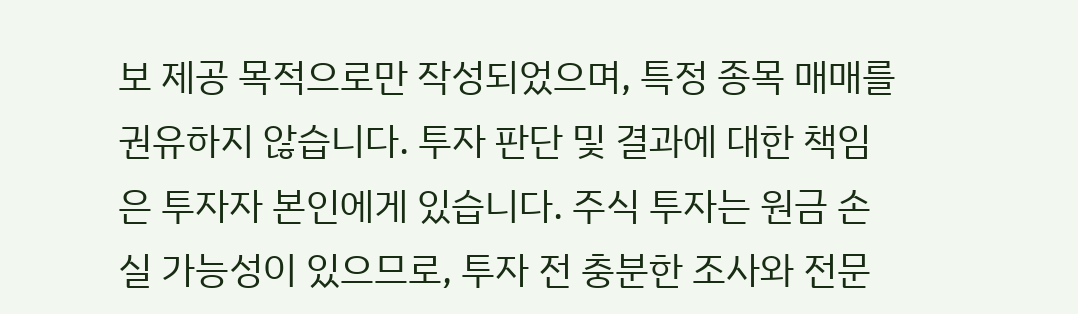보 제공 목적으로만 작성되었으며, 특정 종목 매매를 권유하지 않습니다. 투자 판단 및 결과에 대한 책임은 투자자 본인에게 있습니다. 주식 투자는 원금 손실 가능성이 있으므로, 투자 전 충분한 조사와 전문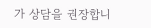가 상담을 권장합니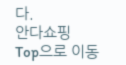다.
안다쇼핑
Top으로 이동